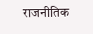राजनीतिक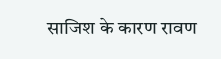साजिश के कारण रावण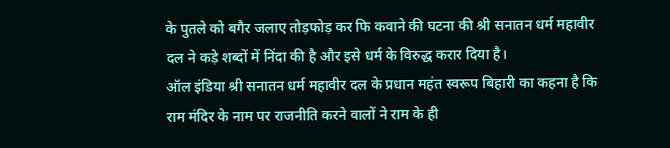के पुतले को बगैर जलाए तोड़फोड़ कर फि कवाने की घटना की श्री सनातन धर्म महावीर दल ने कड़े शब्दों में निंदा की है और इसे धर्म के विरुद्ध करार दिया है।
ऑल इंडिया श्री सनातन धर्म महावीर दल के प्रधान महंत स्वरूप बिहारी का कहना है कि राम मंदिर के नाम पर राजनीति करने वालों ने राम के ही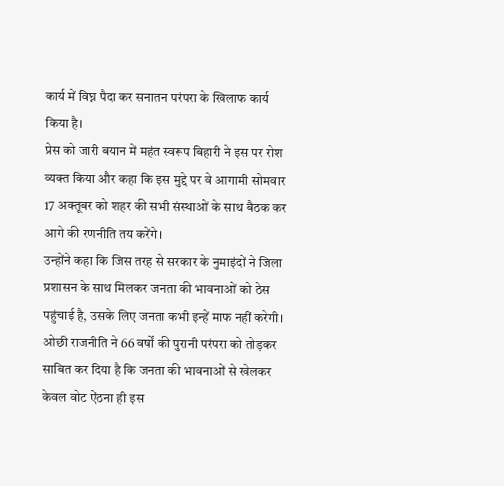कार्य में विघ्न पैदा कर सनातन परंपरा के खिलाफ कार्य किया है।
प्रेस को जारी बयान में महंत स्वरूप बिहारी ने इस पर रोश व्यक्त किया और कहा कि इस मुद्दे पर वे आगामी सोमवार 17 अक्तूबर को शहर की सभी संस्थाओं के साथ बैठक कर आगे की रणनीति तय करेंगे।
उन्होंने कहा कि जिस तरह से सरकार के नुमाइंदों ने जिला प्रशासन के साथ मिलकर जनता की भावनाओं को ठेस पहुंचाई है, उसके लिए जनता कभी इन्हें माफ नहीं करेगी।
ओछी राजनीति ने 66 वर्षों की पुरानी परंपरा को तोड़कर साबित कर दिया है कि जनता की भावनाओं से खेलकर केवल वोट ऐंठना ही इस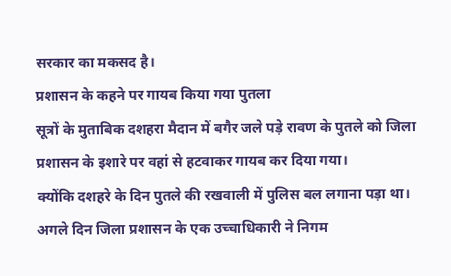सरकार का मकसद है।
प्रशासन के कहने पर गायब किया गया पुतला
सूत्रों के मुताबिक दशहरा मैदान में बगैर जले पड़े रावण के पुतले को जिला प्रशासन के इशारे पर वहां से हटवाकर गायब कर दिया गया।
क्योंकि दशहरे के दिन पुतले की रखवाली में पुलिस बल लगाना पड़ा था। अगले दिन जिला प्रशासन के एक उच्चाधिकारी ने निगम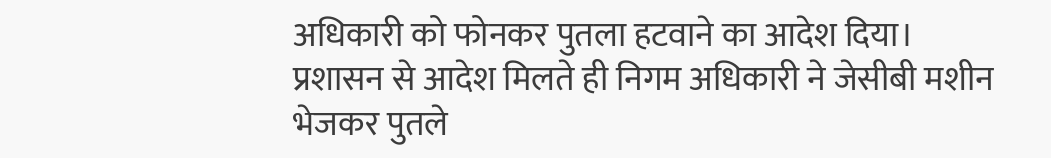अधिकारी को फोनकर पुतला हटवाने का आदेश दिया।
प्रशासन से आदेश मिलते ही निगम अधिकारी ने जेसीबी मशीन भेजकर पुतले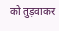को तुड़वाकर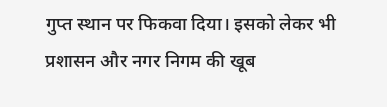गुप्त स्थान पर फिकवा दिया। इसको लेकर भी प्रशासन और नगर निगम की खूब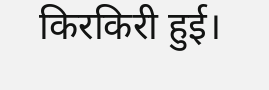किरकिरी हुई।